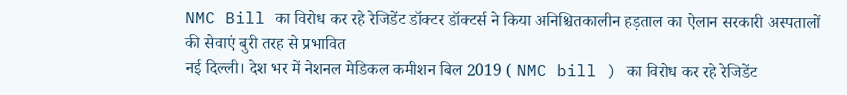NMC Bill का विरोध कर रहे रेजिडेंट डॉक्टर डॉक्टर्स ने किया अनिश्चितकालीन हड़ताल का ऐलान सरकारी अस्पतालों की सेवाएं बुरी तरह से प्रभावित
नई दिल्ली। देश भर में नेशनल मेडिकल कमीशन बिल 2019 ( NMC bill ) का विरोध कर रहे रेजिडेंट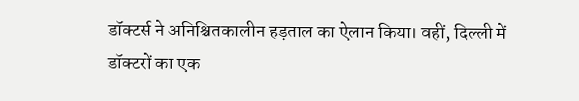डॉक्टर्स ने अनिश्चितकालीन हड़ताल का ऐलान किया। वहीं, दिल्ली में डॉक्टरों का एक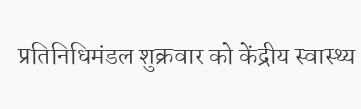प्रतिनिधिमंडल शुक्रवार को केंद्रीय स्वास्थ्य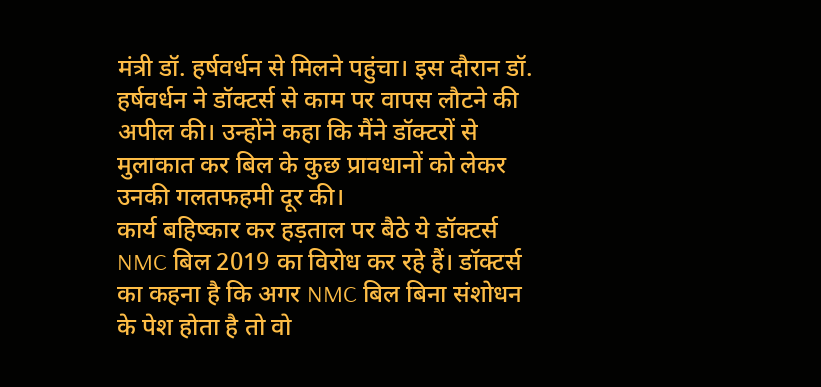मंत्री डॉ. हर्षवर्धन से मिलने पहुंचा। इस दौरान डॉ. हर्षवर्धन ने डॉक्टर्स से काम पर वापस लौटने की अपील की। उन्होंने कहा कि मैंने डॉक्टरों से मुलाकात कर बिल के कुछ प्रावधानों को लेकर उनकी गलतफहमी दूर की।
कार्य बहिष्कार कर हड़ताल पर बैठे ये डॉक्टर्स NMC बिल 2019 का विरोध कर रहे हैं। डॉक्टर्स का कहना है कि अगर NMC बिल बिना संशोधन के पेश होता है तो वो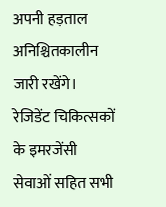अपनी हड़ताल अनिश्चितकालीन जारी रखेंगे।
रेजिडेंट चिकित्सकों के इमरजेंसी सेवाओं सहित सभी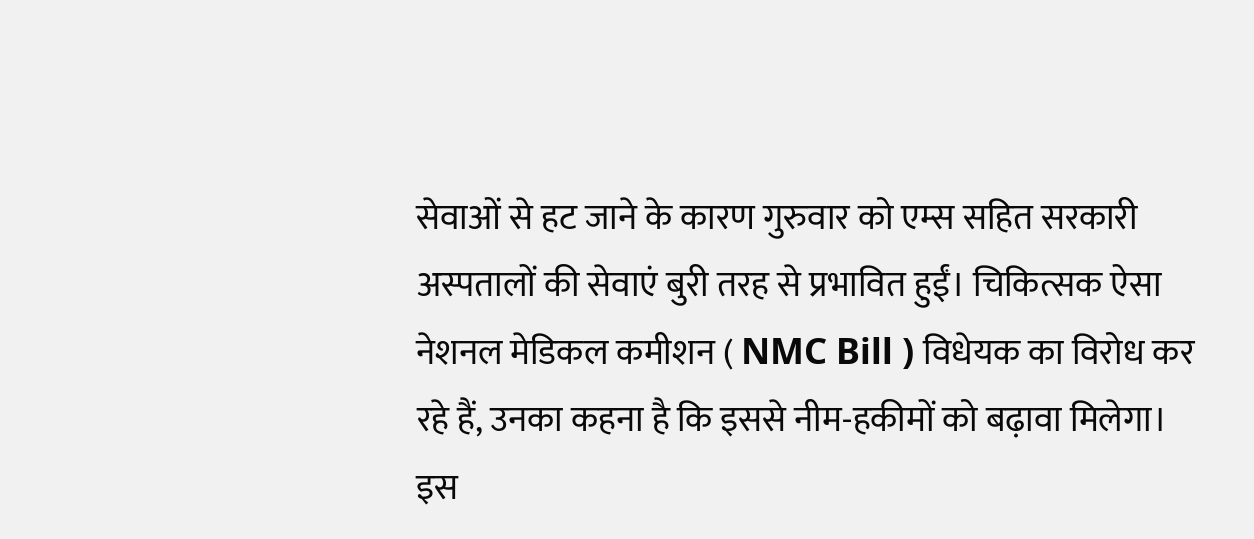सेवाओं से हट जाने के कारण गुरुवार को एम्स सहित सरकारी अस्पतालों की सेवाएं बुरी तरह से प्रभावित हुईं। चिकित्सक ऐसा नेशनल मेडिकल कमीशन ( NMC Bill ) विधेयक का विरोध कर रहे हैं, उनका कहना है कि इससे नीम-हकीमों को बढ़ावा मिलेगा।
इस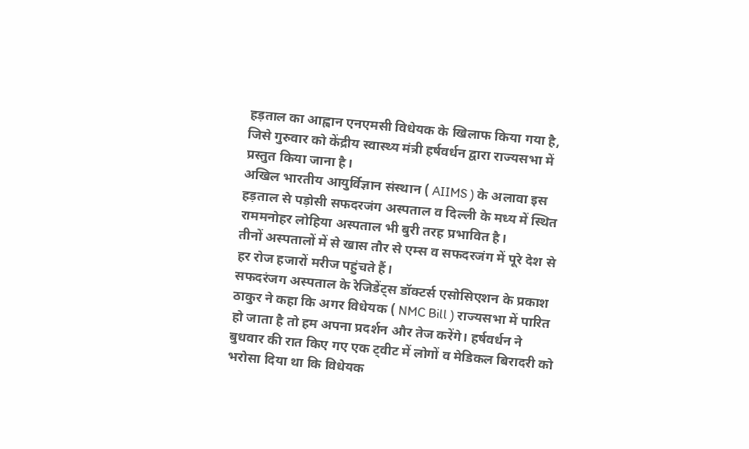हड़ताल का आह्वान एनएमसी विधेयक के खिलाफ किया गया है, जिसे गुरुवार को केंद्रीय स्वास्थ्य मंत्री हर्षवर्धन द्वारा राज्यसभा में प्रस्तुत किया जाना है।
अखिल भारतीय आयुर्विज्ञान संस्थान ( AIIMS ) के अलावा इस हड़ताल से पड़ोसी सफदरजंग अस्पताल व दिल्ली के मध्य में स्थित राममनोहर लोहिया अस्पताल भी बुरी तरह प्रभावित है।
तीनों अस्पतालों में से खास तौर से एम्स व सफदरजंग में पूरे देश से हर रोज हजारों मरीज पहुंचते हैं।
सफदरंजग अस्पताल के रेजिडेंट्स डॉक्टर्स एसोसिएशन के प्रकाश ठाकुर ने कहा कि अगर विधेयक ( NMC Bill ) राज्यसभा में पारित हो जाता है तो हम अपना प्रदर्शन और तेज करेंगे। हर्षवर्धन ने बुधवार की रात किए गए एक ट्वीट में लोगों व मेडिकल बिरादरी को भरोसा दिया था कि विधेयक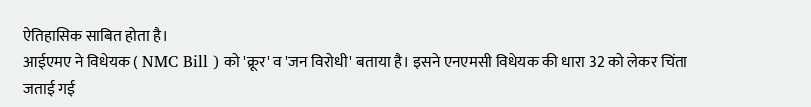ऐतिहासिक साबित होता है।
आईएमए ने विधेयक ( NMC Bill ) को 'क्रूर' व 'जन विरोधी' बताया है। इसने एनएमसी विधेयक की धारा 32 को लेकर चिंता जताई गई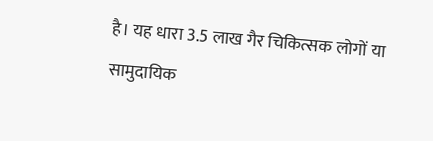है। यह धारा 3.5 लाख गैर चिकित्सक लोगों या सामुदायिक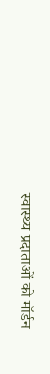स्वास्थ्य प्रदाताओं को मॉर्डन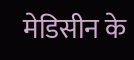मेडिसीन के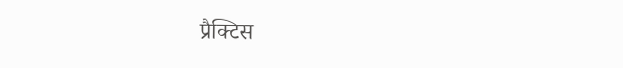प्रैक्टिस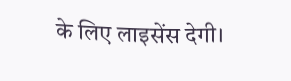के लिए लाइसेंस देगी।